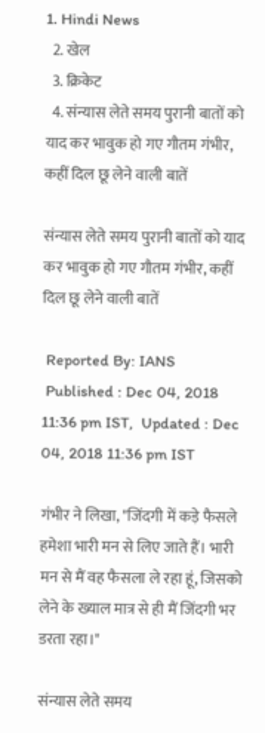1. Hindi News
  2. खेल
  3. क्रिकेट
  4. संन्यास लेते समय पुरानी बातों को याद कर भावुक हो गए गौतम गंभीर, कहीं दिल छू लेने वाली बातें

संन्यास लेते समय पुरानी बातों को याद कर भावुक हो गए गौतम गंभीर, कहीं दिल छू लेने वाली बातें

 Reported By: IANS
 Published : Dec 04, 2018 11:36 pm IST,  Updated : Dec 04, 2018 11:36 pm IST

गंभीर ने लिखा, "जिंदगी में कड़े फैसले हमेशा भारी मन से लिए जाते हैं। भारी मन से मैं वह फैसला ले रहा हूं, जिसको लेने के ख्याल मात्र से ही मैं जिंदगी भर डरता रहा।"

संन्यास लेते समय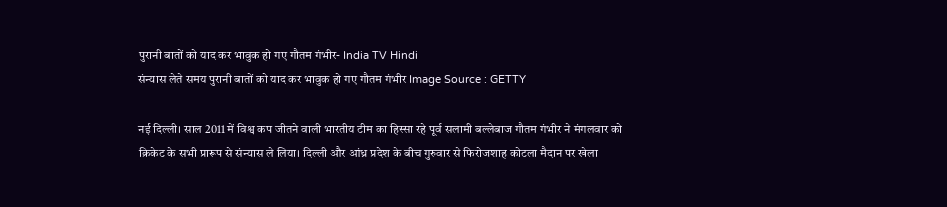पुरानी बातों को याद कर भावुक हो गए गौतम गंभीर- India TV Hindi
संन्यास लेते समय पुरानी बातों को याद कर भावुक हो गए गौतम गंभीर Image Source : GETTY

नई दिल्ली। साल 2011 में विश्व कप जीतने वाली भारतीय टीम का हिस्सा रहे पूर्व सलामी बल्लेबाज गौतम गंभीर ने मंगलवार को क्रिकेट के सभी प्रारूप से संन्यास ले लिया। दिल्ली और आंध्र प्रदेश के बीच गुरुवार से फिरोजशाह कोटला मैदान पर खेला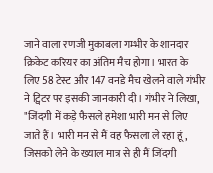जाने वाला रणजी मुकाबला गम्भीर के शानदार क्रिकेट करियर का अंतिम मैच होगा। भारत के लिए 58 टेस्ट और 147 वनडे मैच खेलने वाले गंभीर ने ट्विटर पर इसकी जानकारी दी। गंभीर ने लिखा, "जिंदगी में कड़े फैसले हमेशा भारी मन से लिए जाते हैं। भारी मन से मैं वह फैसला ले रहा हूं, जिसको लेने के ख्याल मात्र से ही मैं जिंदगी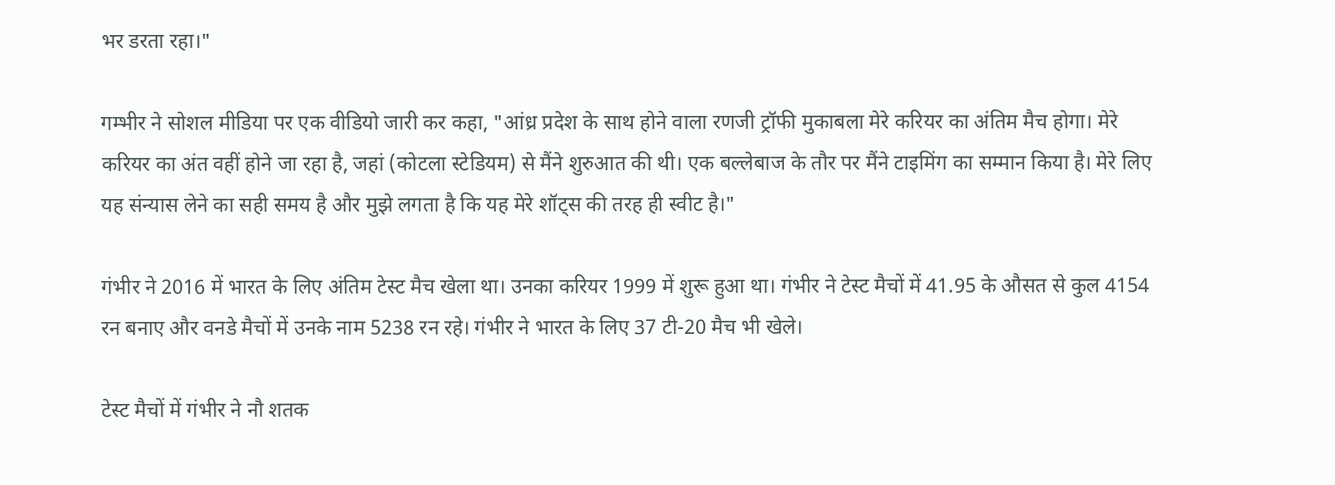भर डरता रहा।"

गम्भीर ने सोशल मीडिया पर एक वीडियो जारी कर कहा, "आंध्र प्रदेश के साथ होने वाला रणजी ट्रॉफी मुकाबला मेरे करियर का अंतिम मैच होगा। मेरे करियर का अंत वहीं होने जा रहा है, जहां (कोटला स्टेडियम) से मैंने शुरुआत की थी। एक बल्लेबाज के तौर पर मैंने टाइमिंग का सम्मान किया है। मेरे लिए यह संन्यास लेने का सही समय है और मुझे लगता है कि यह मेरे शॉट्स की तरह ही स्वीट है।"

गंभीर ने 2016 में भारत के लिए अंतिम टेस्ट मैच खेला था। उनका करियर 1999 में शुरू हुआ था। गंभीर ने टेस्ट मैचों में 41.95 के औसत से कुल 4154 रन बनाए और वनडे मैचों में उनके नाम 5238 रन रहे। गंभीर ने भारत के लिए 37 टी-20 मैच भी खेले।

टेस्ट मैचों में गंभीर ने नौ शतक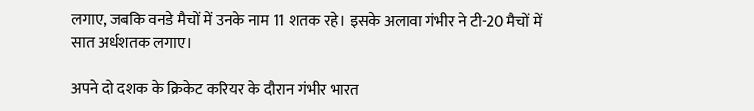लगाए, जबकि वनडे मैचों में उनके नाम 11 शतक रहे। इसके अलावा गंभीर ने टी-20 मैचों में सात अर्धशतक लगाए।

अपने दो दशक के क्रिकेट करियर के दौरान गंभीर भारत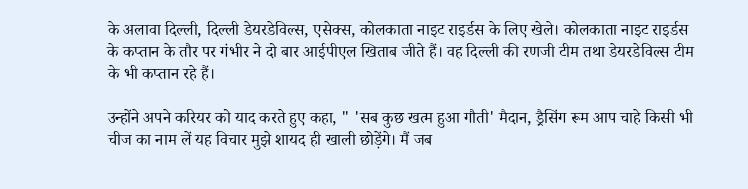के अलावा दिल्ली, दिल्ली डेयरडेविल्स, एसेक्स, कोलकाता नाइट राइर्डस के लिए खेले। कोलकाता नाइट राइर्डस के कप्तान के तौर पर गंभीर ने दो बार आईपीएल खिताब जीते हैं। वह दिल्ली की रणजी टीम तथा डेयरडेविल्स टीम के भी कप्तान रहे हैं।

उन्होंने अपने करियर को याद करते हुए कहा, " 'सब कुछ खत्म हुआ गौती' मैदान, ड्रैसिंग रूम आप चाहे किसी भी चीज का नाम लें यह विचार मुझे शायद ही खाली छोड़ेंगे। मैं जब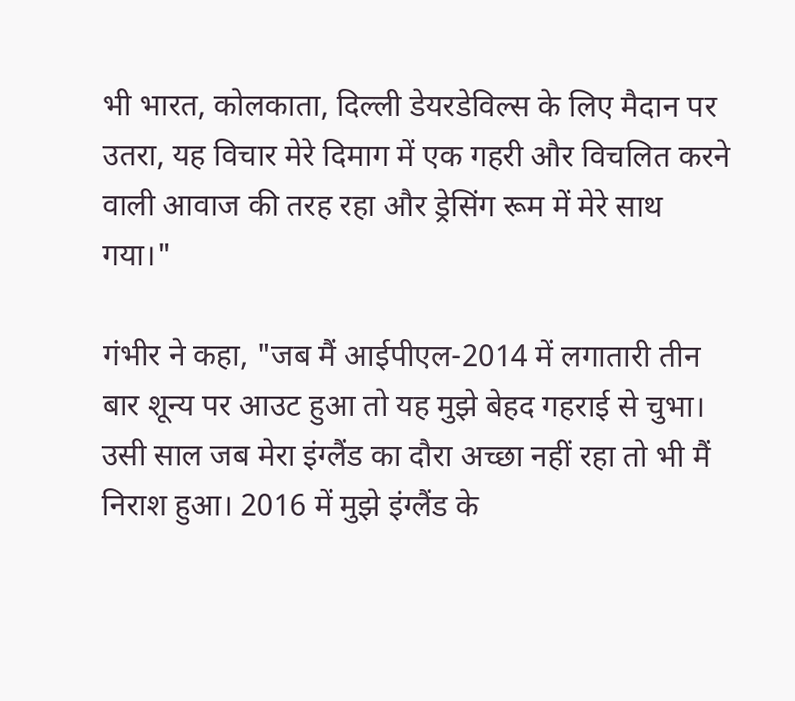भी भारत, कोलकाता, दिल्ली डेयरडेविल्स के लिए मैदान पर उतरा, यह विचार मेरे दिमाग में एक गहरी और विचलित करने वाली आवाज की तरह रहा और ड्रेसिंग रूम में मेरे साथ गया।"

गंभीर ने कहा, "जब मैं आईपीएल-2014 में लगातारी तीन बार शून्य पर आउट हुआ तो यह मुझे बेहद गहराई से चुभा। उसी साल जब मेरा इंग्लैंड का दौरा अच्छा नहीं रहा तो भी मैं निराश हुआ। 2016 में मुझे इंग्लैंड के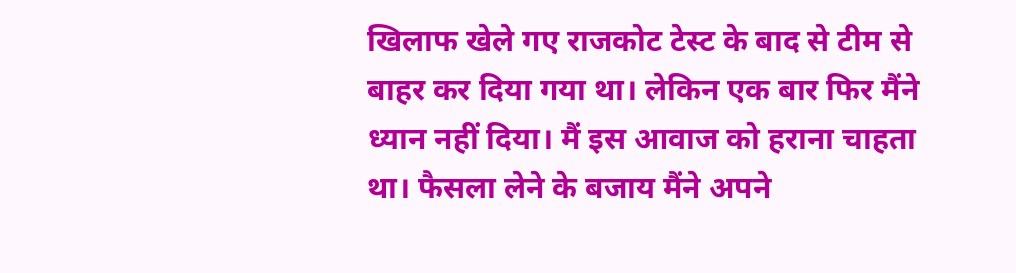खिलाफ खेले गए राजकोट टेस्ट के बाद से टीम से बाहर कर दिया गया था। लेकिन एक बार फिर मैंने ध्यान नहीं दिया। मैं इस आवाज को हराना चाहता था। फैसला लेने के बजाय मैंने अपने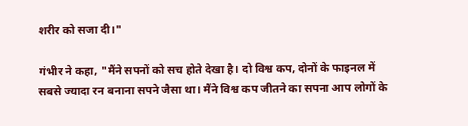शरीर को सजा दी।"

गंभीर ने कहा, "मैंने सपनों को सच होते देखा है। दो विश्व कप, दोनों के फाइनल में सबसे ज्यादा रन बनाना सपने जैसा था। मैंने विश्व कप जीतने का सपना आप लोगों के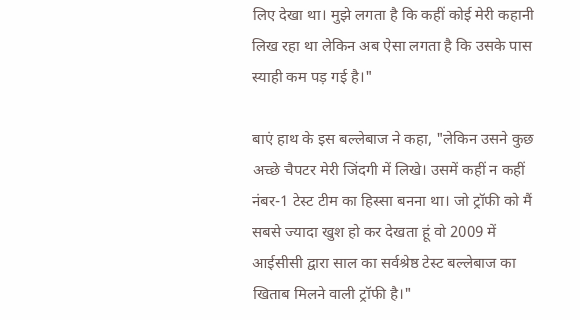लिए देखा था। मुझे लगता है कि कहीं कोई मेरी कहानी लिख रहा था लेकिन अब ऐसा लगता है कि उसके पास स्याही कम पड़ गई है।"

बाएं हाथ के इस बल्लेबाज ने कहा, "लेकिन उसने कुछ अच्छे चैपटर मेरी जिंदगी में लिखे। उसमें कहीं न कहीं नंबर-1 टेस्ट टीम का हिस्सा बनना था। जो ट्रॉफी को मैं सबसे ज्यादा खुश हो कर देखता हूं वो 2009 में आईसीसी द्वारा साल का सर्वश्रेष्ठ टेस्ट बल्लेबाज का खिताब मिलने वाली ट्रॉफी है।"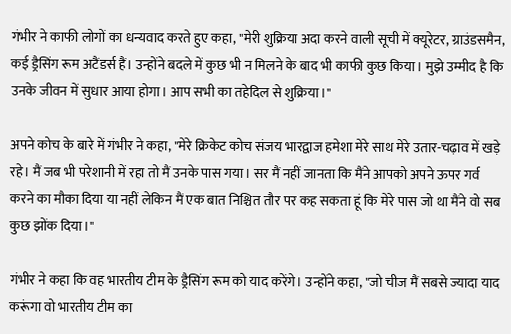गंभीर ने काफी लोगों का धन्यवाद करते हुए कहा, "मेरी शुक्रिया अदा करने वाली सूची में क्यूरेटर, ग्राउंडसमैन, कई ड्रैसिंग रूम अटैंडर्स हैं। उन्होंने बदले में कुछ भी न मिलने के बाद भी काफी कुछ किया। मुझे उम्मीद है कि उनके जीवन में सुधार आया होगा। आप सभी का तहेदिल से शुक्रिया।"

अपने कोच के बारे में गंभीर ने कहा, "मेरे क्रिकेट कोच संजय भारद्वाज हमेशा मेरे साथ मेरे उतार-चढ़ाव में खड़े रहे। मैं जब भी परेशानी में रहा तो मैं उनके पास गया। सर मैं नहीं जानता कि मैंने आपको अपने ऊपर गर्व करने का मौका दिया या नहीं लेकिन मैं एक बात निश्चित तौर पर कह सकता हूं कि मेरे पास जो था मैंने वो सब कुछ झोंक दिया।"

गंभीर ने कहा कि वह भारतीय टीम के ड्रैसिंग रूम को याद करेंगे। उन्होंने कहा, "जो चीज मैं सबसे ज्यादा याद करूंगा वो भारतीय टीम का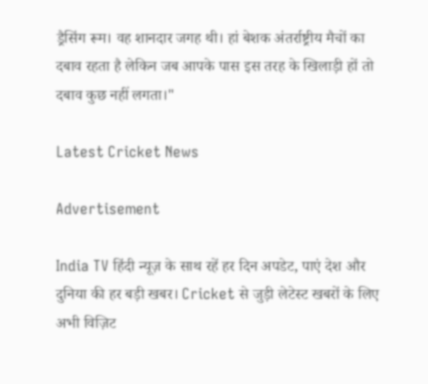ड्रैसिंग रूम। वह शानदार जगह थी। हां बेशक अंतर्राष्ट्रीय मैचों का दबाव रहता है लेकिन जब आपके पास इस तरह के खिलाड़ी हों तो दबाव कुछ नहीं लगता।"

Latest Cricket News

Advertisement

India TV हिंदी न्यूज़ के साथ रहें हर दिन अपडेट, पाएं देश और दुनिया की हर बड़ी खबर। Cricket से जुड़ी लेटेस्ट खबरों के लिए अभी विज़िट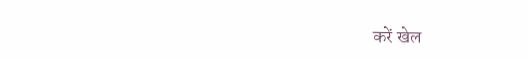करें खेल